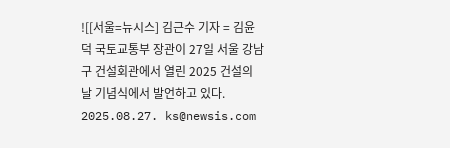![[서울=뉴시스] 김근수 기자 = 김윤덕 국토교통부 장관이 27일 서울 강남구 건설회관에서 열린 2025 건설의 날 기념식에서 발언하고 있다. 2025.08.27. ks@newsis.com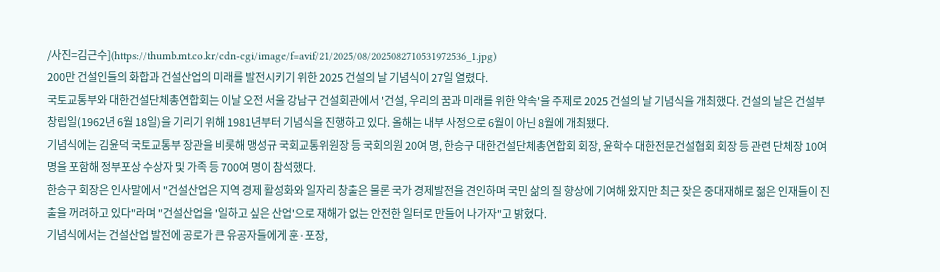/사진=김근수](https://thumb.mt.co.kr/cdn-cgi/image/f=avif/21/2025/08/2025082710531972536_1.jpg)
200만 건설인들의 화합과 건설산업의 미래를 발전시키기 위한 2025 건설의 날 기념식이 27일 열렸다.
국토교통부와 대한건설단체총연합회는 이날 오전 서울 강남구 건설회관에서 '건설, 우리의 꿈과 미래를 위한 약속'을 주제로 2025 건설의 날 기념식을 개최했다. 건설의 날은 건설부 창립일(1962년 6월 18일)을 기리기 위해 1981년부터 기념식을 진행하고 있다. 올해는 내부 사정으로 6월이 아닌 8월에 개최됐다.
기념식에는 김윤덕 국토교통부 장관을 비롯해 맹성규 국회교통위원장 등 국회의원 20여 명, 한승구 대한건설단체총연합회 회장, 윤학수 대한전문건설협회 회장 등 관련 단체장 10여 명을 포함해 정부포상 수상자 및 가족 등 700여 명이 참석했다.
한승구 회장은 인사말에서 "건설산업은 지역 경제 활성화와 일자리 창출은 물론 국가 경제발전을 견인하며 국민 삶의 질 향상에 기여해 왔지만 최근 잦은 중대재해로 젊은 인재들이 진출을 꺼려하고 있다"라며 "건설산업을 '일하고 싶은 산업'으로 재해가 없는 안전한 일터로 만들어 나가자"고 밝혔다.
기념식에서는 건설산업 발전에 공로가 큰 유공자들에게 훈·포장,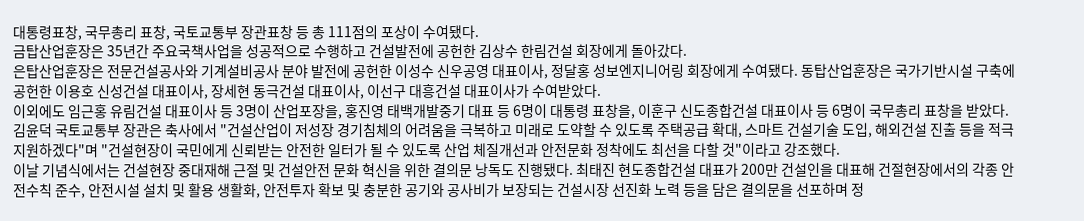대통령표창, 국무총리 표창, 국토교통부 장관표창 등 총 111점의 포상이 수여됐다.
금탑산업훈장은 35년간 주요국책사업을 성공적으로 수행하고 건설발전에 공헌한 김상수 한림건설 회장에게 돌아갔다.
은탑산업훈장은 전문건설공사와 기계설비공사 분야 발전에 공헌한 이성수 신우공영 대표이사, 정달홍 성보엔지니어링 회장에게 수여됐다. 동탑산업훈장은 국가기반시설 구축에 공헌한 이용호 신성건설 대표이사, 장세현 동극건설 대표이사, 이선구 대흥건설 대표이사가 수여받았다.
이외에도 임근홍 유림건설 대표이사 등 3명이 산업포장을, 홍진영 태백개발중기 대표 등 6명이 대통령 표창을, 이훈구 신도종합건설 대표이사 등 6명이 국무총리 표창을 받았다.
김윤덕 국토교통부 장관은 축사에서 "건설산업이 저성장 경기침체의 어려움을 극복하고 미래로 도약할 수 있도록 주택공급 확대, 스마트 건설기술 도입, 해외건설 진출 등을 적극 지원하겠다"며 "건설현장이 국민에게 신뢰받는 안전한 일터가 될 수 있도록 산업 체질개선과 안전문화 정착에도 최선을 다할 것"이라고 강조했다.
이날 기념식에서는 건설현장 중대재해 근절 및 건설안전 문화 혁신을 위한 결의문 낭독도 진행됐다. 최태진 현도종합건설 대표가 200만 건설인을 대표해 건절현장에서의 각종 안전수칙 준수, 안전시설 설치 및 활용 생활화, 안전투자 확보 및 충분한 공기와 공사비가 보장되는 건설시장 선진화 노력 등을 담은 결의문을 선포하며 정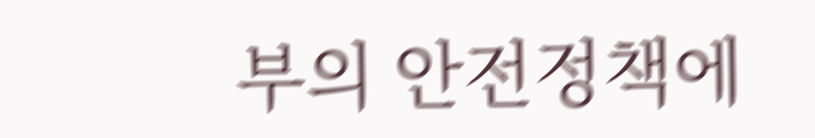부의 안전정책에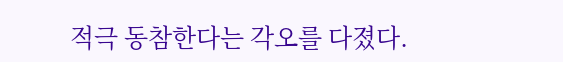적극 동참한다는 각오를 다졌다.